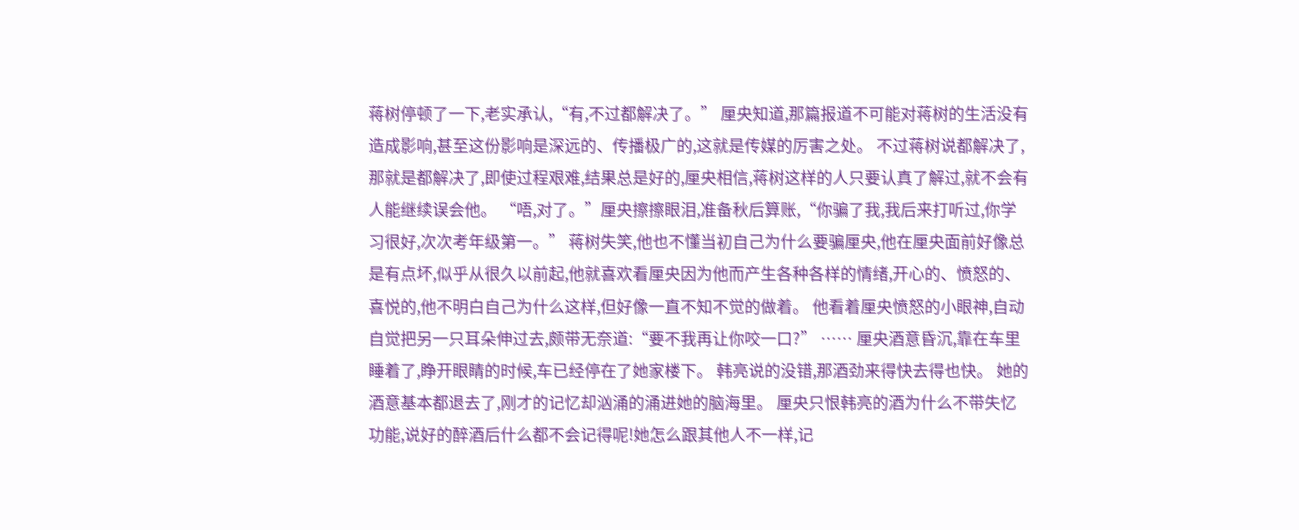蒋树停顿了一下,老实承认,“有,不过都解决了。” 厘央知道,那篇报道不可能对蒋树的生活没有造成影响,甚至这份影响是深远的、传播极广的,这就是传媒的厉害之处。 不过蒋树说都解决了,那就是都解决了,即使过程艰难,结果总是好的,厘央相信,蒋树这样的人只要认真了解过,就不会有人能继续误会他。 “唔,对了。”厘央擦擦眼泪,准备秋后算账,“你骗了我,我后来打听过,你学习很好,次次考年级第一。” 蒋树失笑,他也不懂当初自己为什么要骗厘央,他在厘央面前好像总是有点坏,似乎从很久以前起,他就喜欢看厘央因为他而产生各种各样的情绪,开心的、愤怒的、喜悦的,他不明白自己为什么这样,但好像一直不知不觉的做着。 他看着厘央愤怒的小眼神,自动自觉把另一只耳朵伸过去,颇带无奈道:“要不我再让你咬一口?” …… 厘央酒意昏沉,靠在车里睡着了,睁开眼睛的时候,车已经停在了她家楼下。 韩亮说的没错,那酒劲来得快去得也快。 她的酒意基本都退去了,刚才的记忆却汹涌的涌进她的脑海里。 厘央只恨韩亮的酒为什么不带失忆功能,说好的醉酒后什么都不会记得呢!她怎么跟其他人不一样,记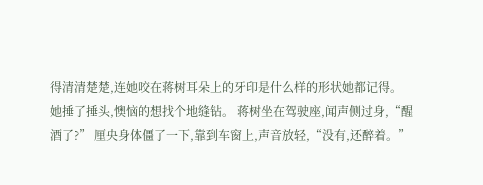得清清楚楚,连她咬在蒋树耳朵上的牙印是什么样的形状她都记得。 她捶了捶头,懊恼的想找个地缝钻。 蒋树坐在驾驶座,闻声侧过身,“醒酒了?” 厘央身体僵了一下,靠到车窗上,声音放轻,“没有,还醉着。”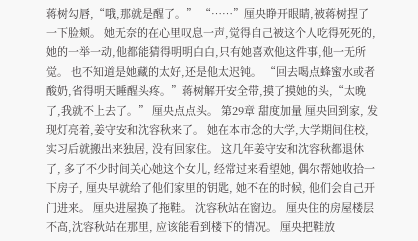蒋树勾唇,“哦,那就是醒了。” “……”厘央睁开眼睛,被蒋树捏了一下脸颊。 她无奈的在心里叹息一声,觉得自己被这个人吃得死死的,她的一举一动,他都能猜得明明白白,只有她喜欢他这件事,他一无所觉。 也不知道是她藏的太好,还是他太迟钝。 “回去喝点蜂蜜水或者酸奶,省得明天睡醒头疼。”蒋树解开安全带,摸了摸她的头,“太晚了,我就不上去了。” 厘央点点头。 第29章 甜度加量 厘央回到家, 发现灯亮着,姜守安和沈容秋来了。 她在本市念的大学,大学期间住校,实习后就搬出来独居, 没有回家住。 这几年姜守安和沈容秋都退休了, 多了不少时间关心她这个女儿, 经常过来看望她, 偶尔帮她收拾一下房子, 厘央早就给了他们家里的钥匙, 她不在的时候, 他们会自己开门进来。 厘央进屋换了拖鞋。 沈容秋站在窗边。 厘央住的房屋楼层不高,沈容秋站在那里, 应该能看到楼下的情况。 厘央把鞋放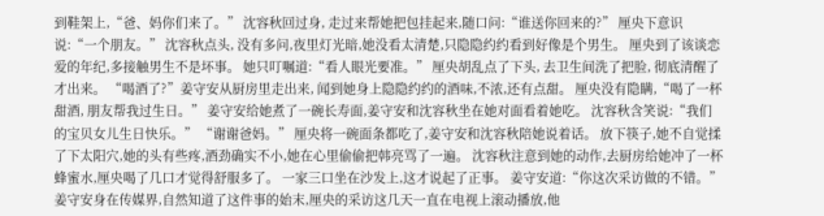到鞋架上,“爸、妈你们来了。” 沈容秋回过身, 走过来帮她把包挂起来,随口问:“谁送你回来的?” 厘央下意识说:“一个朋友。” 沈容秋点头, 没有多问,夜里灯光暗,她没看太清楚,只隐隐约约看到好像是个男生。 厘央到了该谈恋爱的年纪,多接触男生不是坏事。 她只叮嘱道:“看人眼光要准。” 厘央胡乱点了下头, 去卫生间洗了把脸, 彻底清醒了才出来。 “喝酒了?”姜守安从厨房里走出来, 闻到她身上隐隐约约的酒味,不浓,还有点甜。 厘央没有隐瞒,“喝了一杯甜酒, 朋友帮我过生日。” 姜守安给她煮了一碗长寿面,姜守安和沈容秋坐在她对面看着她吃。 沈容秋含笑说:“我们的宝贝女儿生日快乐。” “谢谢爸妈。” 厘央将一碗面条都吃了,姜守安和沈容秋陪她说着话。 放下筷子,她不自觉揉了下太阳穴,她的头有些疼,酒劲确实不小,她在心里偷偷把韩亮骂了一遍。 沈容秋注意到她的动作,去厨房给她冲了一杯蜂蜜水,厘央喝了几口才觉得舒服多了。 一家三口坐在沙发上,这才说起了正事。 姜守安道:“你这次采访做的不错。” 姜守安身在传媒界,自然知道了这件事的始末,厘央的采访这几天一直在电视上滚动播放,他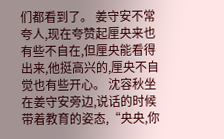们都看到了。 姜守安不常夸人,现在夸赞起厘央来也有些不自在,但厘央能看得出来,他挺高兴的,厘央不自觉也有些开心。 沈容秋坐在姜守安旁边,说话的时候带着教育的姿态,“央央,你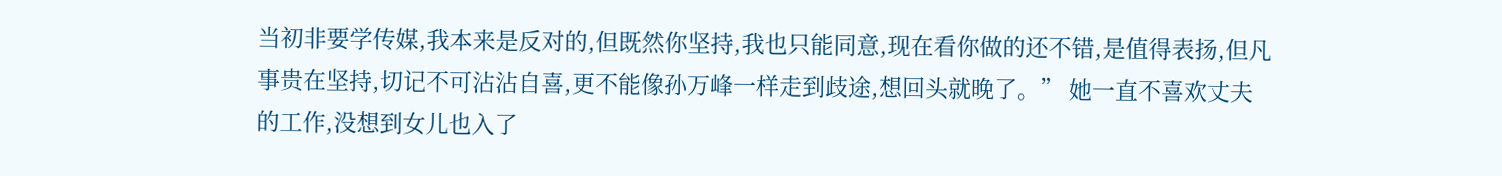当初非要学传媒,我本来是反对的,但既然你坚持,我也只能同意,现在看你做的还不错,是值得表扬,但凡事贵在坚持,切记不可沾沾自喜,更不能像孙万峰一样走到歧途,想回头就晚了。” 她一直不喜欢丈夫的工作,没想到女儿也入了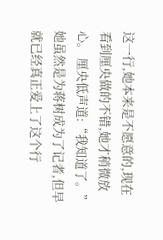这一行,她本来是不愿意的,现在看到厘央做的不错,她才稍微放心。 厘央低声道:“我知道了。” 她虽然是为蒋树成为了记者,但早就已经真正爱上了这个行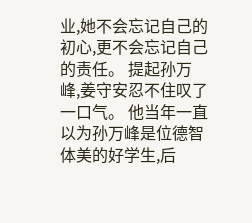业,她不会忘记自己的初心,更不会忘记自己的责任。 提起孙万峰,姜守安忍不住叹了一口气。 他当年一直以为孙万峰是位德智体美的好学生,后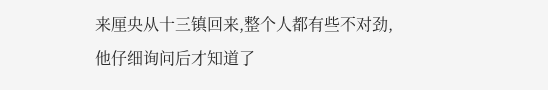来厘央从十三镇回来,整个人都有些不对劲,他仔细询问后才知道了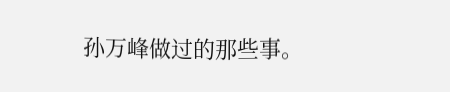孙万峰做过的那些事。